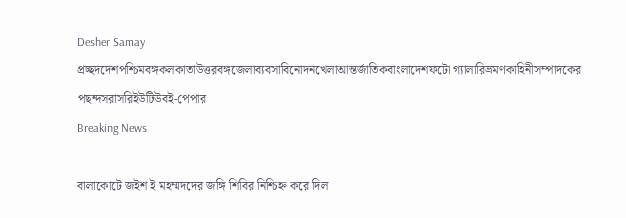Desher Samay
প্রচ্ছদদেশপশ্চিমবঙ্গকলকাতাউত্তরবঙ্গজেলাব্যবসাবিনোদনখেলাআন্তর্জাতিকবাংলাদেশফটো গ্যালারিভ্রমণকাহিনীসম্পাদকের পছন্দসরাসরিইউটিউবই-পেপার
Breaking News

বালাকোটে জইশ ই মহম্মদদের জঙ্গি শিবির নিশ্চিহ্ন করে দিল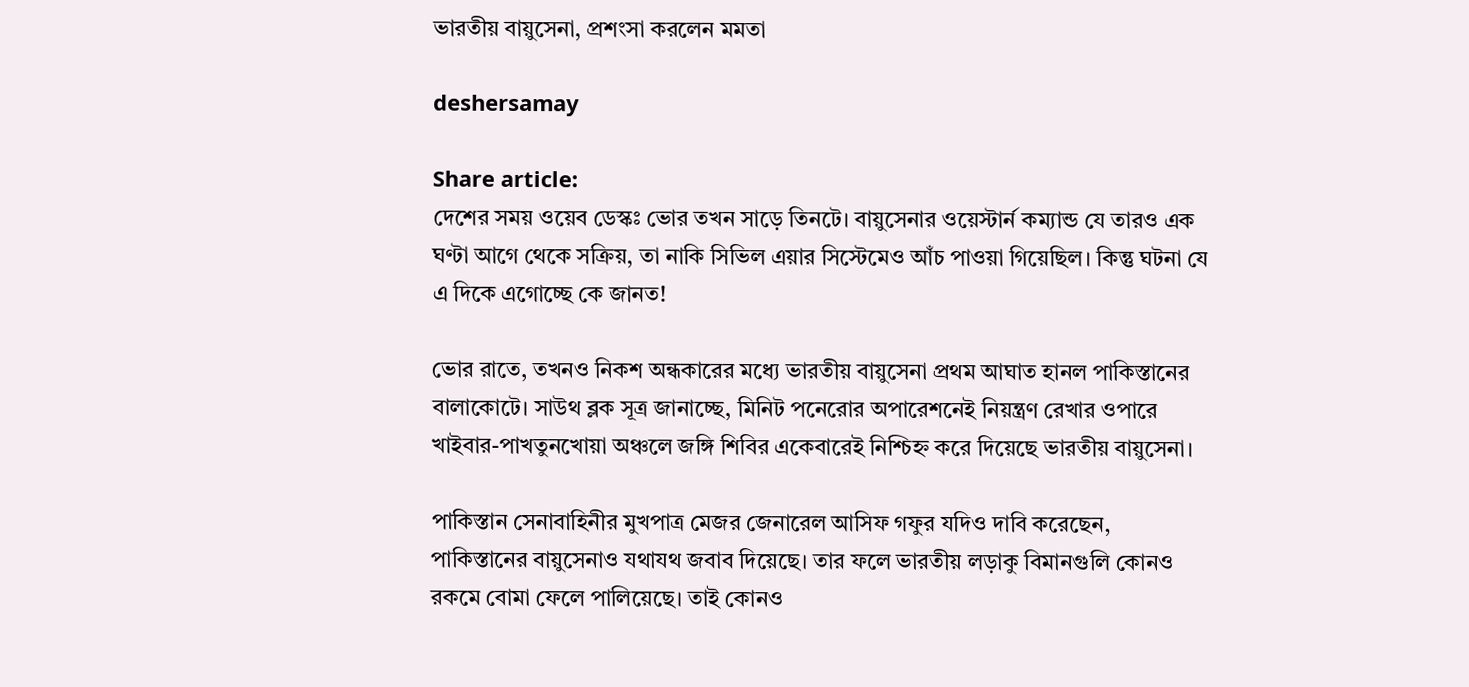ভারতীয় বায়ুসেনা, প্রশংসা করলেন মমতা

deshersamay

Share article:
দেশের সময় ওয়েব ডেস্কঃ ভোর তখন সাড়ে তিনটে। বায়ুসেনার ওয়েস্টার্ন কম্যান্ড যে তারও এক ঘণ্টা আগে থেকে সক্রিয়, তা নাকি সিভিল এয়ার সিস্টেমেও আঁচ পাওয়া গিয়েছিল। কিন্তু ঘটনা যে এ দিকে এগোচ্ছে কে জানত!

ভোর রাতে, তখনও নিকশ অন্ধকারের মধ্যে ভারতীয় বায়ুসেনা প্রথম আঘাত হানল পাকিস্তানের বালাকোটে। সাউথ ব্লক সূত্র জানাচ্ছে, মিনিট পনেরোর অপারেশনেই নিয়ন্ত্রণ রেখার ওপারে খাইবার-পাখতুনখোয়া অঞ্চলে জঙ্গি শিবির একেবারেই নিশ্চিহ্ন করে দিয়েছে ভারতীয় বায়ুসেনা।

পাকিস্তান সেনাবাহিনীর মুখপাত্র মেজর জেনারেল আসিফ গফুর যদিও দাবি করেছেন, পাকিস্তানের বায়ুসেনাও যথাযথ জবাব দিয়েছে। তার ফলে ভারতীয় লড়াকু বিমানগুলি কোনও রকমে বোমা ফেলে পালিয়েছে। তাই কোনও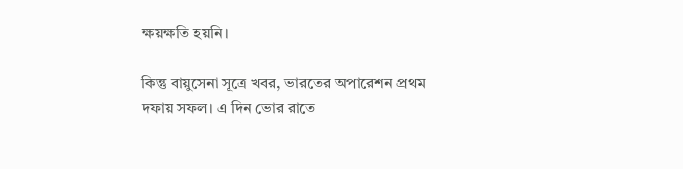ক্ষয়ক্ষতি হয়নি।

কিন্তু বায়ুসেনা সূত্রে খবর, ভারতের অপারেশন প্রথম দফায় সফল। এ দিন ভোর রাতে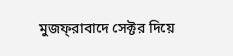মুজফ্‌রাবাদে সেক্টর দিয়ে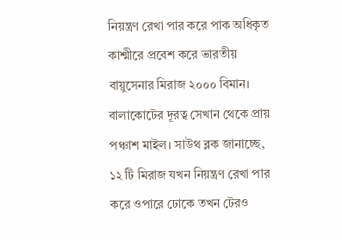নিয়ন্ত্রণ রেখা পার করে পাক অধিকৃত কাশ্মীরে প্রবেশ করে ভারতীয় বায়ুসেনার মিরাজ ২০০০ বিমান। বালাকোটের দূরত্ব সেখান থেকে প্রায় পঞ্চাশ মাইল। সাউথ ব্লক জানাচ্ছে, ১২ টি মিরাজ যখন নিয়ন্ত্রণ রেখা পার করে ওপারে ঢোকে তখন টেরও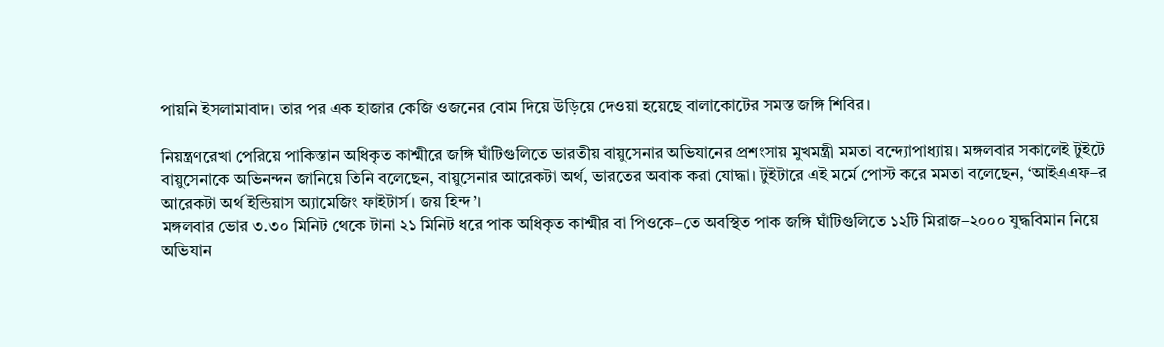পায়নি ইসলামাবাদ। তার পর এক হাজার কেজি ওজনের বোম দিয়ে উড়িয়ে দেওয়া হয়েছে বালাকোটের সমস্ত জঙ্গি শিবির।

নিয়ন্ত্রণরেখা পেরিয়ে পাকিস্তান অধিকৃত কাশ্মীরে জঙ্গি ঘাঁটিগুলিতে ভারতীয় বায়ুসেনার অভিযানের প্রশংসায় মুখমন্ত্রী মমতা বন্দ্যোপাধ্যায়। মঙ্গলবার সকালেই টুইটে বায়ুসেনাকে অভিনন্দন জানিয়ে তিনি বলেছেন, বায়ুসেনার আরেকটা অর্থ, ভারতের অবাক করা যোদ্ধা। টুইটারে এই মর্মে পোস্ট করে মমতা বলেছেন, ‘আইএএফ–র আরেকটা অর্থ ইন্ডিয়াস অ্যামেজিং ফাইটার্স। জয় হিন্দ’।
মঙ্গলবার ভোর ৩.৩০ মিনিট থেকে টানা ২১ মিনিট ধরে পাক অধিকৃত কাশ্মীর বা পিওকে–তে অবস্থিত পাক জঙ্গি ঘাঁটিগুলিতে ১২টি মিরাজ–২০০০ যুদ্ধবিমান নিয়ে অভিযান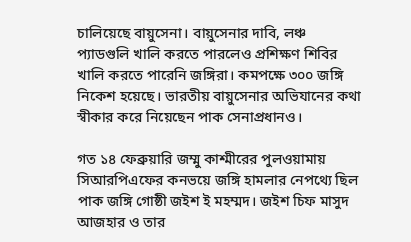চালিয়েছে বায়ুসেনা। বায়ুসেনার দাবি, লঞ্চ প্যাডগুলি খালি করতে পারলেও প্রশিক্ষণ শিবির খালি করতে পারেনি জঙ্গিরা। কমপক্ষে ৩০০ জঙ্গি নিকেশ হয়েছে। ভারতীয় বায়ুসেনার অভিযানের কথা স্বীকার করে নিয়েছেন পাক সেনাপ্রধানও।

গত ১৪ ফেব্রুয়ারি জম্মু কাশ্মীরের পুলওয়ামায় সিআরপিএফের কনভয়ে জঙ্গি হামলার নেপথ্যে ছিল পাক জঙ্গি গোষ্ঠী জইশ ই মহম্মদ। জইশ চিফ মাসুদ আজহার ও তার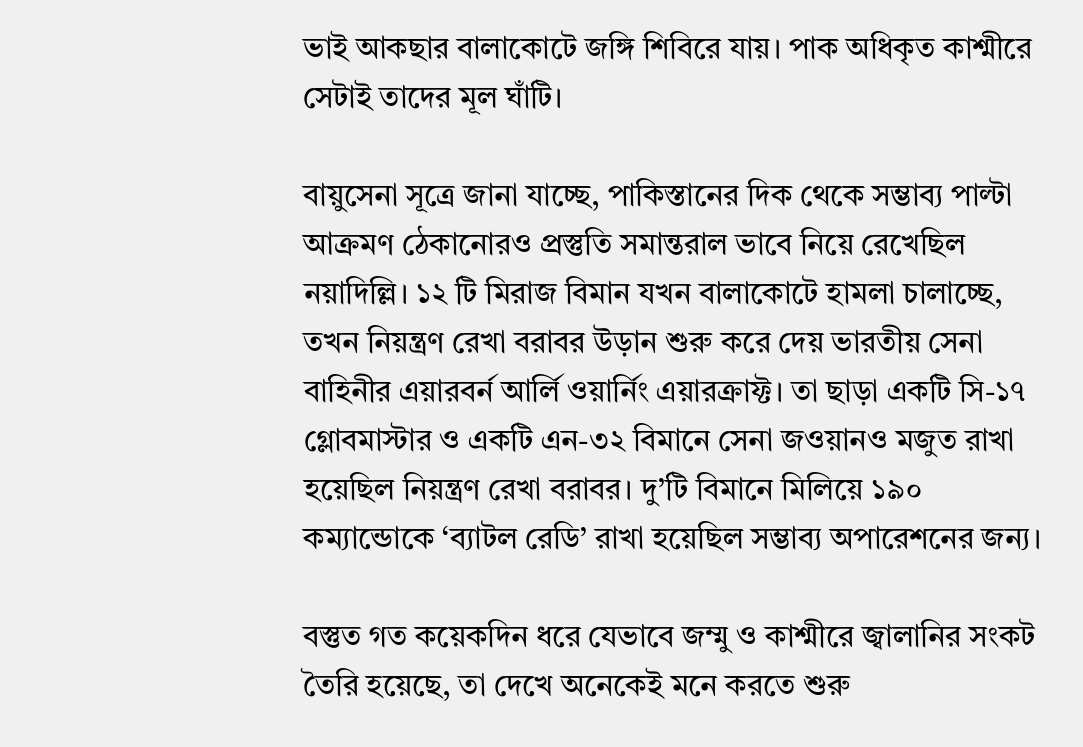ভাই আকছার বালাকোটে জঙ্গি শিবিরে যায়। পাক অধিকৃত কাশ্মীরে সেটাই তাদের মূল ঘাঁটি।

বায়ুসেনা সূত্রে জানা যাচ্ছে, পাকিস্তানের দিক থেকে সম্ভাব্য পাল্টা আক্রমণ ঠেকানোরও প্রস্তুতি সমান্তরাল ভাবে নিয়ে রেখেছিল নয়াদিল্লি। ১২ টি মিরাজ বিমান যখন বালাকোটে হামলা চালাচ্ছে, তখন নিয়ন্ত্রণ রেখা বরাবর উড়ান শুরু করে দেয় ভারতীয় সেনা বাহিনীর এয়ারবর্ন আর্লি ওয়ার্নিং এয়ারক্রাফ্ট। তা ছাড়া একটি সি-১৭ গ্লোবমাস্টার ও একটি এন-৩২ বিমানে সেনা জওয়ানও মজুত রাখা হয়েছিল নিয়ন্ত্রণ রেখা বরাবর। দু’টি বিমানে মিলিয়ে ১৯০ কম্যান্ডোকে ‘ব্যাটল রেডি’ রাখা হয়েছিল সম্ভাব্য অপারেশনের জন্য।

বস্তুত গত কয়েকদিন ধরে যেভাবে জম্মু ও কাশ্মীরে জ্বালানির সংকট তৈরি হয়েছে, তা দেখে অনেকেই মনে করতে শুরু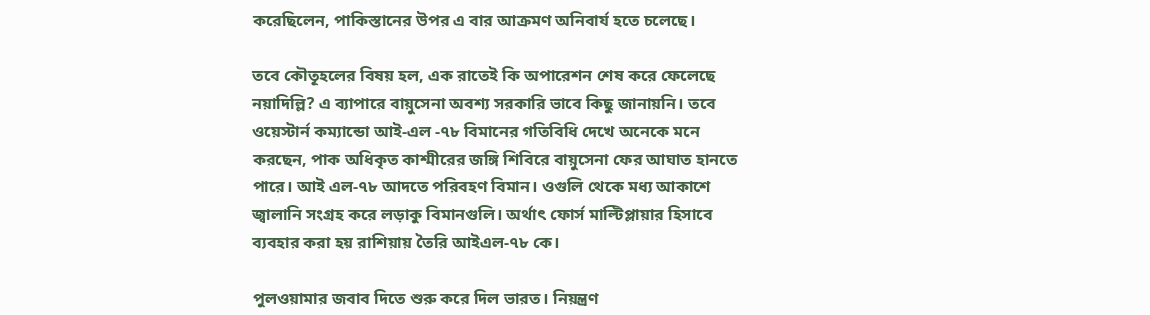করেছিলেন, পাকিস্তানের উপর এ বার আক্রমণ অনিবার্য হতে চলেছে।

তবে কৌতূহলের বিষয় হল, এক রাতেই কি অপারেশন শেষ করে ফেলেছে নয়াদিল্লি? এ ব্যাপারে বায়ুসেনা অবশ্য সরকারি ভাবে কিছু জানায়নি। তবে ওয়েস্টার্ন কম্যান্ডো আই-এল -৭৮ বিমানের গতিবিধি দেখে অনেকে মনে করছেন, পাক অধিকৃত কাশ্মীরের জঙ্গি শিবিরে বায়ুসেনা ফের আঘাত হানতে পারে। আই এল-৭৮ আদতে পরিবহণ বিমান। ওগুলি থেকে মধ্য আকাশে জ্বালানি সংগ্রহ করে লড়াকু বিমানগুলি। অর্থাৎ ফোর্স মাল্টিপ্লায়ার হিসাবে ব্যবহার করা হয় রাশিয়ায় তৈরি আইএল-৭৮ কে।

পুলওয়ামার জবাব দিতে শুরু করে দিল ভারত। নিয়ন্ত্রণ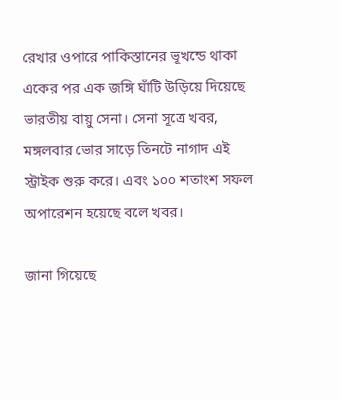রেখার ওপারে পাকিস্তানের ভূখন্ডে থাকা একের পর এক জঙ্গি ঘাঁটি উড়িয়ে দিয়েছে ভারতীয় বায়ু সেনা। সেনা সূত্রে খবর, মঙ্গলবার ভোর সাড়ে তিনটে নাগাদ এই স্ট্রাইক শুরু করে। এবং ১০০ শতাংশ সফল অপারেশন হয়েছে বলে খবর।

জানা গিয়েছে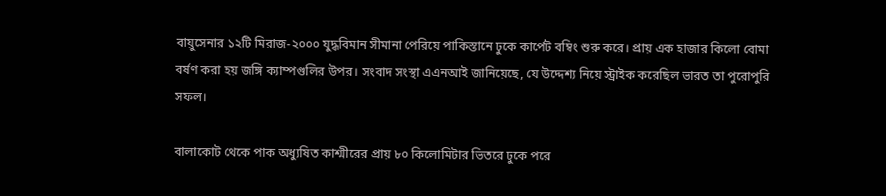বায়ুসেনার ১২টি মিরাজ-২০০০ যুদ্ধবিমান সীমানা পেরিয়ে পাকিস্তানে ঢুকে কার্পেট বম্বিং শুরু করে। প্রায় এক হাজার কিলো বোমা বর্ষণ করা হয় জঙ্গি ক্যাম্পগুলির উপর। সংবাদ সংস্থা এএনআই জানিয়েছে, যে উদ্দেশ্য নিয়ে স্ট্রাইক করেছিল ভারত তা পুরোপুরি সফল।

বালাকোট থেকে পাক অধ্যুষিত কাশ্মীরের প্রায় ৮০ কিলোমিটার ভিতরে ঢুকে পরে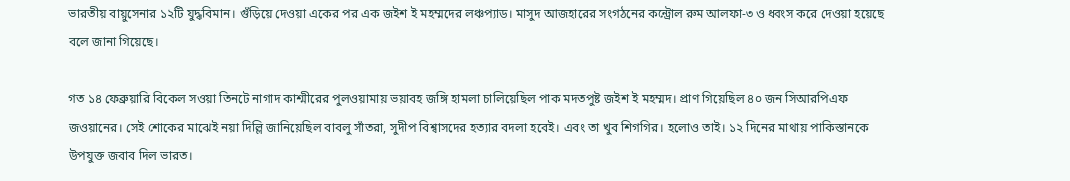ভারতীয় বায়ুসেনার ১২টি যুদ্ধবিমান। গুঁড়িয়ে দেওয়া একের পর এক জইশ ই মহম্মদের লঞ্চপ্যাড। মাসুদ আজহারের সংগঠনের কন্ট্রোল রুম আলফা-৩ ও ধ্বংস করে দেওয়া হয়েছে বলে জানা গিয়েছে।

গত ১৪ ফেব্রুয়ারি বিকেল সওয়া তিনটে নাগাদ কাশ্মীরের পুলওয়ামায় ভয়াবহ জঙ্গি হামলা চালিয়েছিল পাক মদতপুষ্ট জইশ ই মহম্মদ। প্রাণ গিয়েছিল ৪০ জন সিআরপিএফ জওয়ানের। সেই শোকের মাঝেই নয়া দিল্লি জানিয়েছিল বাবলু সাঁতরা, সুদীপ বিশ্বাসদের হত্যার বদলা হবেই। এবং তা খুব শিগগির। হলোও তাই। ১২ দিনের মাথায় পাকিস্তানকে উপযুক্ত জবাব দিল ভারত।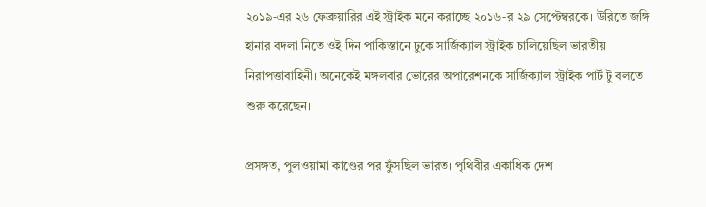২০১৯-এর ২৬ ফেব্রুয়ারির এই স্ট্রাইক মনে করাচ্ছে ২০১৬-র ২৯ সেপ্টেম্বরকে। উরিতে জঙ্গি হানার বদলা নিতে ওই দিন পাকিস্তানে ঢুকে সার্জিক্যাল স্ট্রাইক চালিয়েছিল ভারতীয় নিরাপত্তাবাহিনী। অনেকেই মঙ্গলবার ভোরের অপারেশনকে সার্জিক্যাল স্ট্রাইক পার্ট টু বলতে শুরু করেছেন।

প্রসঙ্গত, পুলওয়ামা কাণ্ডের পর ফুঁসছিল ভারত। পৃথিবীর একাধিক দেশ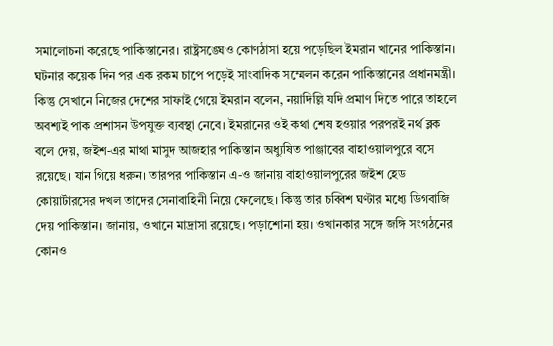সমালোচনা করেছে পাকিস্তানের। রাষ্ট্রসঙ্ঘেও কোণঠাসা হয়ে পড়েছিল ইমরান খানের পাকিস্তান। ঘটনার কয়েক দিন পর এক রকম চাপে পড়েই সাংবাদিক সম্মেলন করেন পাকিস্তানের প্রধানমন্ত্রী। কিন্তু সেখানে নিজের দেশের সাফাই গেয়ে ইমরান বলেন, নয়াদিল্লি যদি প্রমাণ দিতে পারে তাহলে অবশ্যই পাক প্রশাসন উপযুক্ত ব্যবস্থা নেবে। ইমরানের ওই কথা শেষ হওয়ার পরপরই নর্থ ব্লক বলে দেয়, জইশ-এর মাথা মাসুদ আজহার পাকিস্তান অধ্যুষিত পাঞ্জাবের বাহাওয়ালপুরে বসে রয়েছে। যান গিয়ে ধরুন। তারপর পাকিস্তান এ-ও জানায় বাহাওয়ালপুরের জইশ হেড কোয়ার্টারসের দখল তাদের সেনাবাহিনী নিয়ে ফেলেছে। কিন্তু তার চব্বিশ ঘণ্টার মধ্যে ডিগবাজি দেয় পাকিস্তান। জানায়, ওখানে মাদ্রাসা রয়েছে। পড়াশোনা হয়। ওখানকার সঙ্গে জঙ্গি সংগঠনের কোনও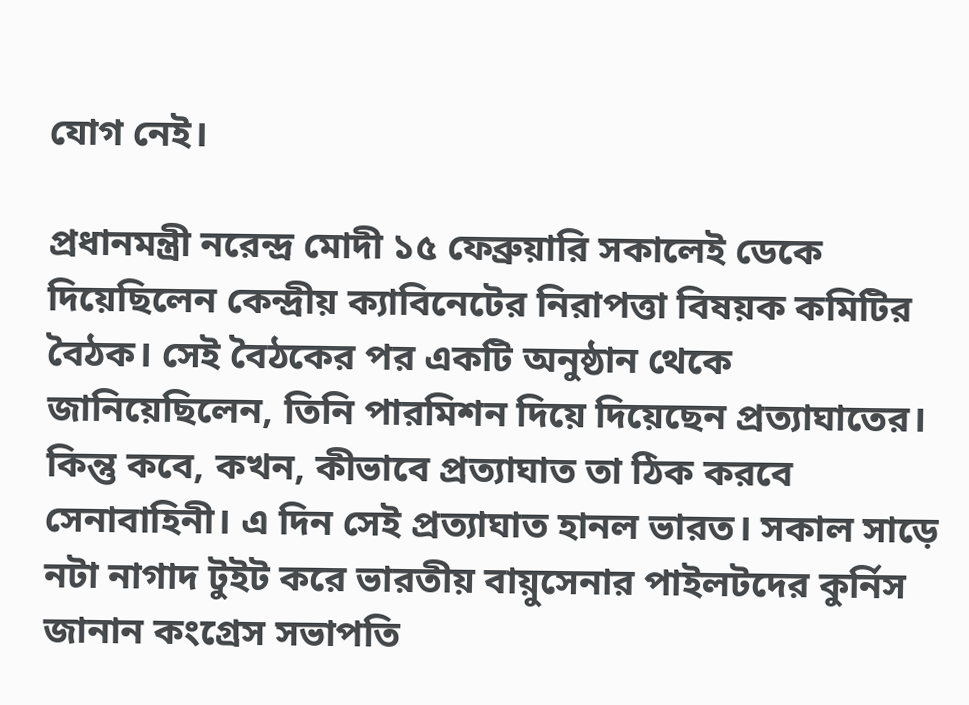যোগ নেই।

প্রধানমন্ত্রী নরেন্দ্র মোদী ১৫ ফেব্রুয়ারি সকালেই ডেকে দিয়েছিলেন কেন্দ্রীয় ক্যাবিনেটের নিরাপত্তা বিষয়ক কমিটির বৈঠক। সেই বৈঠকের পর একটি অনুষ্ঠান থেকে জানিয়েছিলেন, তিনি পারমিশন দিয়ে দিয়েছেন প্রত্যাঘাতের। কিন্তু কবে, কখন, কীভাবে প্রত্যাঘাত তা ঠিক করবে সেনাবাহিনী। এ দিন সেই প্রত্যাঘাত হানল ভারত। সকাল সাড়ে নটা নাগাদ টুইট করে ভারতীয় বায়ুসেনার পাইলটদের কুর্নিস জানান কংগ্রেস সভাপতি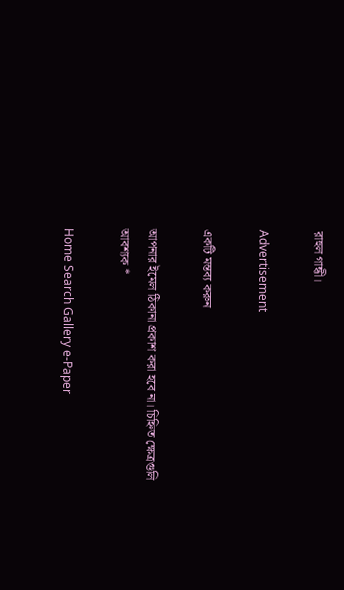রাহুল গান্ধী।

Advertisement

একটি মন্তব্য করুন

আপনার ইমেল ঠিকানা প্রকাশ করা হবে না। চিহ্নিত ক্ষেত্রগুলি আবশ্যক *

Home Search Gallery e-Paper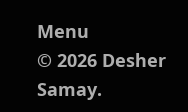Menu
© 2026 Desher Samay.